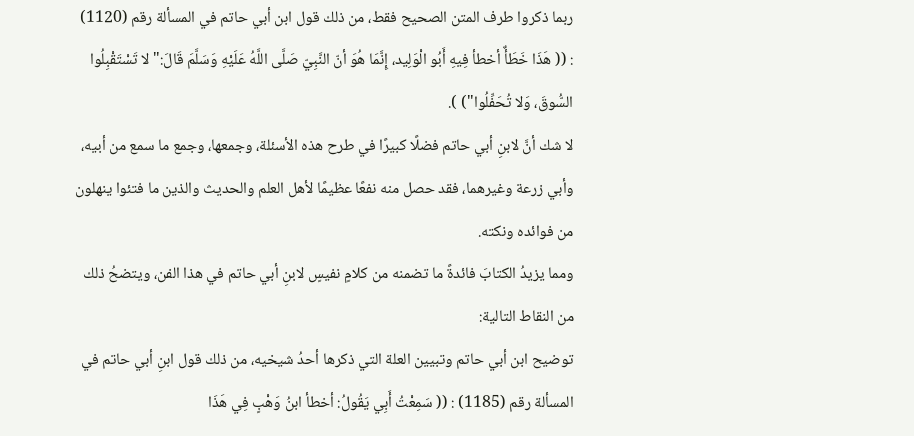ربما ذكروا طرف المتن الصحيح فقط، من ذلك قول ابن أبي حاتم في المسألة رقم (1120) : (( هَذَا خَطَأٌ أخطأ فِيهِ أَبُو الْوَلِيد، إِنَّمَا هُوَ أنّ النَّبِيّ صَلَّى اللَّهُ عَلَيْهِ وَسَلَّمَ قَالَ:"لا تَسْتَقْبِلُوا السُّوقَ، وَلا تُحَفِّلُوا") ).
لا شك أنَّ لابنِ أبي حاتم فضلًا كبيرًا في طرح هذه الأسئلة، وجمعها، وجمع ما سمع من أبيه، وأبي زرعة وغيرهما، فقد حصل منه نفعًا عظيمًا لأهل العلم والحديث والذين ما فتئوا ينهلون من فوائده ونكته.
ومما يزيدُ الكتابَ فائدةً ما تضمنه من كلامٍ نفيسٍ لابنِ أبي حاتم في هذا الفن، ويتضحُ ذلك من النقاط التالية:
توضيح ابن أبي حاتم وتبيين العلة التي ذكرها أحدُ شيخيه، من ذلك قول ابنِ أبي حاتم في المسألة رقم (1185) : (( سَمِعْتُ أَبِي يَقُولُ: أخطأ ابنُ وَهْبٍ فِي هَذَا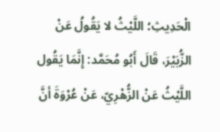الْحَدِيثِ؛ اللَّيْثُ لا يَقُولُ عَنْ الزُّبَيْرَ، قَالَ أَبُو مُحَمَّد: إِنَّمَا يَقُول اللَّيْثُ عَنْ الزُّهْرِيّ، عَنْ عُرْوَةَ أنَّ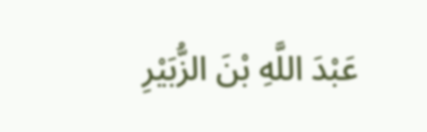عَبْدَ اللَّهِ بْنَ الزُّبَيْرِ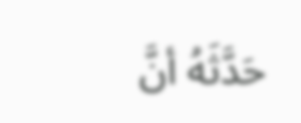حَدَّثَهُ أنَّ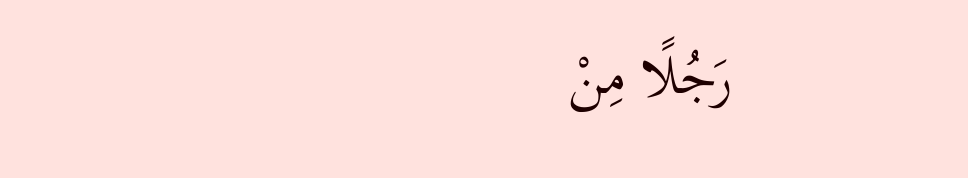رَجُلًا مِنْ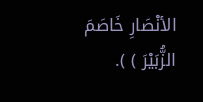الأنْصَارِ خَاصَمَ الزُّبَيْرَ ) ).